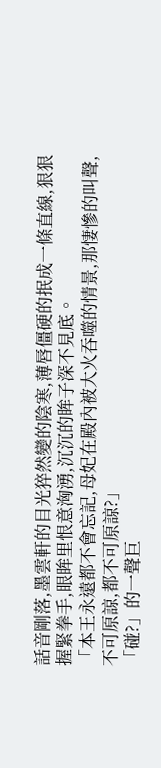話音剛落,墨雲軒的目光猝然變的陰寒,薄唇僵硬的抿成一條直線,狠狠握緊拳手,眼眸里恨意洶湧,沉沉的眸子深不見底。
「本王永遠都不會忘記,母妃在殿內被大火吞噬的情景,那悽慘的叫聲,不可原諒,都不可原諒?」
「碰?」的一聲巨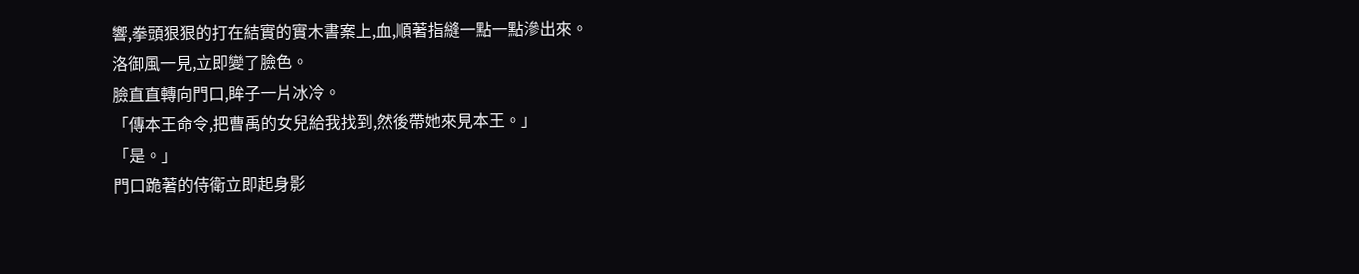響,拳頭狠狠的打在結實的實木書案上,血,順著指縫一點一點滲出來。
洛御風一見,立即變了臉色。
臉直直轉向門口,眸子一片冰冷。
「傳本王命令,把曹禹的女兒給我找到,然後帶她來見本王。」
「是。」
門口跪著的侍衛立即起身影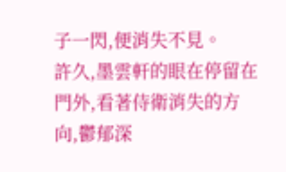子一閃,便消失不見。
許久,墨雲軒的眼在停留在門外,看著侍衛消失的方向,鬱郁深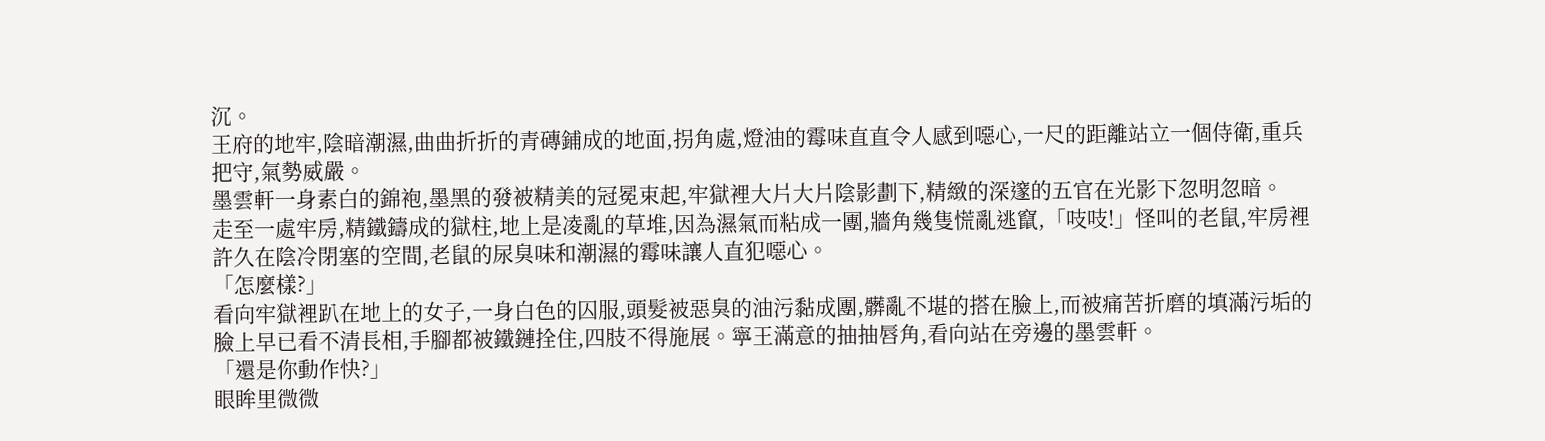沉。
王府的地牢,陰暗潮濕,曲曲折折的青磚鋪成的地面,拐角處,燈油的霉味直直令人感到噁心,一尺的距離站立一個侍衛,重兵把守,氣勢威嚴。
墨雲軒一身素白的錦袍,墨黑的發被精美的冠冕束起,牢獄裡大片大片陰影劃下,精緻的深邃的五官在光影下忽明忽暗。
走至一處牢房,精鐵鑄成的獄柱,地上是凌亂的草堆,因為濕氣而粘成一團,牆角幾隻慌亂逃竄,「吱吱!」怪叫的老鼠,牢房裡許久在陰冷閉塞的空間,老鼠的尿臭味和潮濕的霉味讓人直犯噁心。
「怎麼樣?」
看向牢獄裡趴在地上的女子,一身白色的囚服,頭髮被惡臭的油污黏成團,髒亂不堪的搭在臉上,而被痛苦折磨的填滿污垢的臉上早已看不清長相,手腳都被鐵鏈拴住,四肢不得施展。寧王滿意的抽抽唇角,看向站在旁邊的墨雲軒。
「還是你動作快?」
眼眸里微微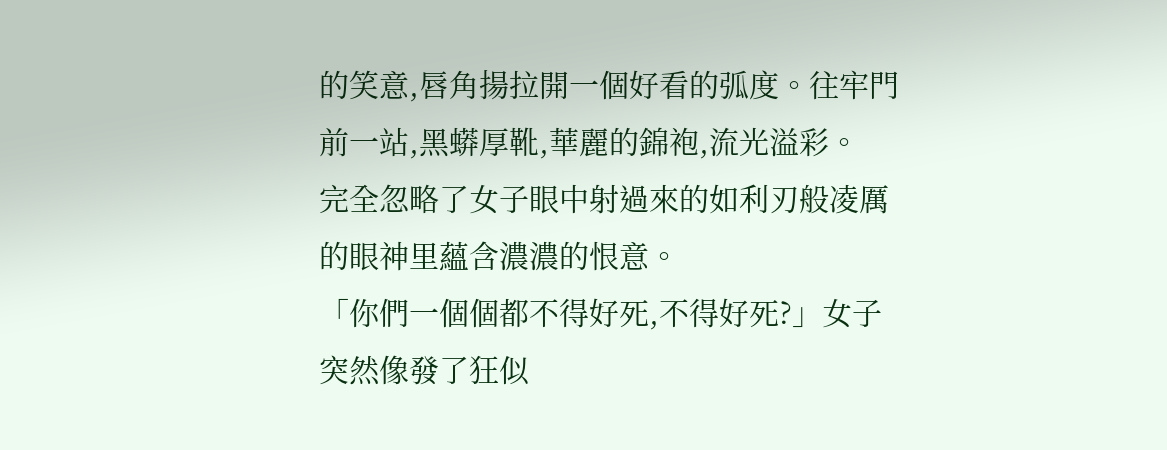的笑意,唇角揚拉開一個好看的弧度。往牢門前一站,黑蟒厚靴,華麗的錦袍,流光溢彩。
完全忽略了女子眼中射過來的如利刃般凌厲的眼神里蘊含濃濃的恨意。
「你們一個個都不得好死,不得好死?」女子突然像發了狂似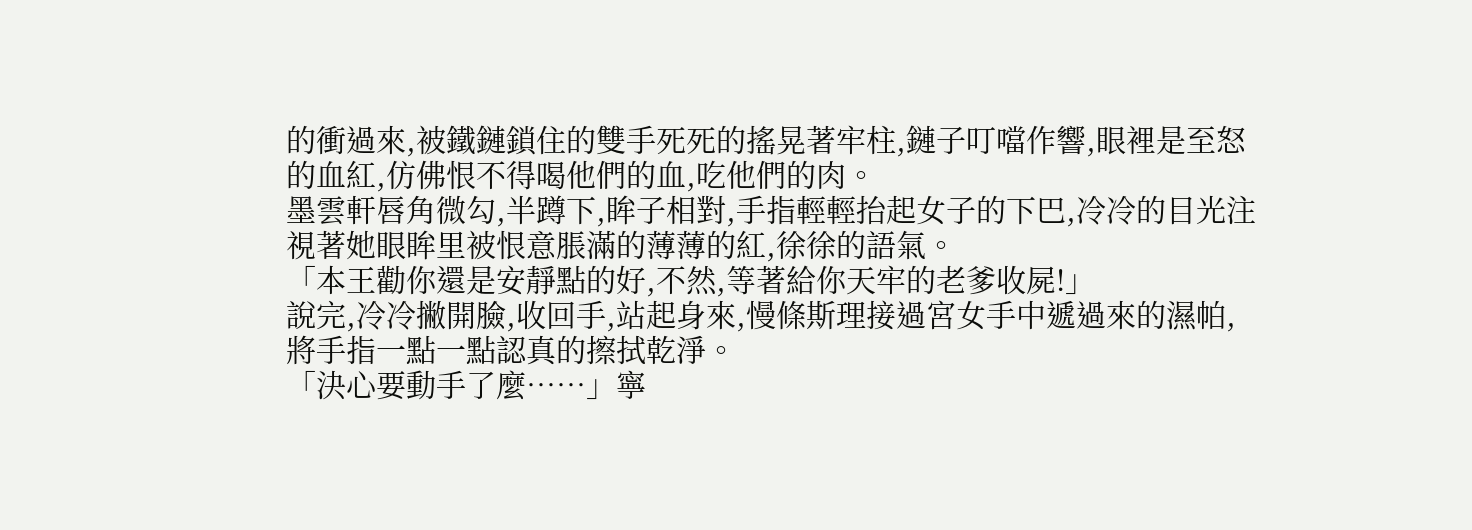的衝過來,被鐵鏈鎖住的雙手死死的搖晃著牢柱,鏈子叮噹作響,眼裡是至怒的血紅,仿佛恨不得喝他們的血,吃他們的肉。
墨雲軒唇角微勾,半蹲下,眸子相對,手指輕輕抬起女子的下巴,冷冷的目光注視著她眼眸里被恨意脹滿的薄薄的紅,徐徐的語氣。
「本王勸你還是安靜點的好,不然,等著給你天牢的老爹收屍!」
說完,冷冷撇開臉,收回手,站起身來,慢條斯理接過宮女手中遞過來的濕帕,將手指一點一點認真的擦拭乾淨。
「決心要動手了麼……」寧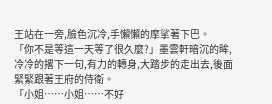王站在一旁,臉色沉冷,手懶懶的摩挲著下巴。
「你不是等這一天等了很久麼?」墨雲軒暗沉的眸,冷冷的撂下一句,有力的轉身,大踏步的走出去,後面緊緊跟著王府的侍衛。
「小姐……小姐……不好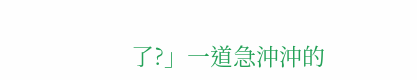了?」一道急沖沖的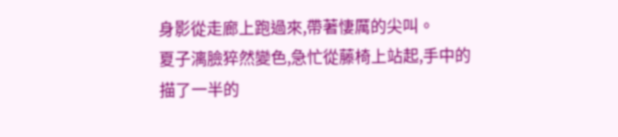身影從走廊上跑過來,帶著悽厲的尖叫。
夏子漓臉猝然變色,急忙從藤椅上站起,手中的描了一半的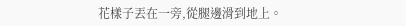花樣子丟在一旁,從腿邊滑到地上。